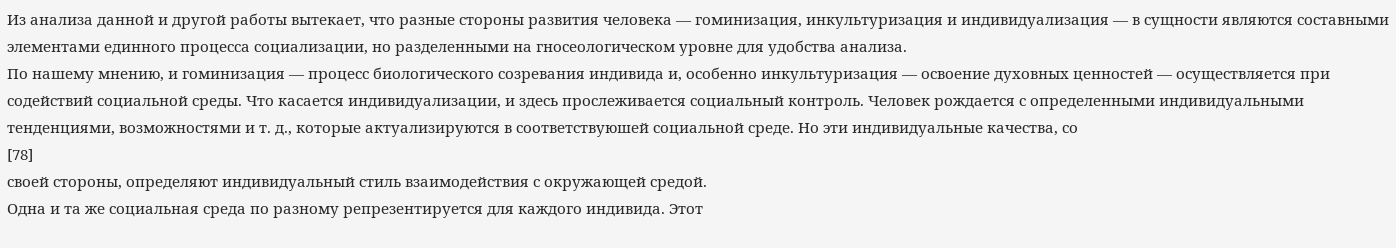Из анализа данной и другой работы вытекает, что разные стороны развития человека — гоминизация, инкультуризация и индивидуализация — в сущности являются составными элементами единного процесса социализации, но разделенными на гносеологическом уровне для удобства анализа.
По нашему мнению, и гоминизация — процесс биологического созревания индивида и, особенно инкультуризация — освоение духовных ценностей — осуществляется при содействий социальной среды. Что касается индивидуализации, и здесь прослеживается социальный контроль. Человек рождается с определенными индивидуальными тенденциями, возможностями и т. д., которые актуализируются в соответствуюшей социальной среде. Но эти индивидуальные качества, со
[78]
своей стороны, определяют индивидуальный стиль взаимодействия с окружающей средой.
Одна и та же социальная среда по разному репрезентируется для каждого индивида. Этот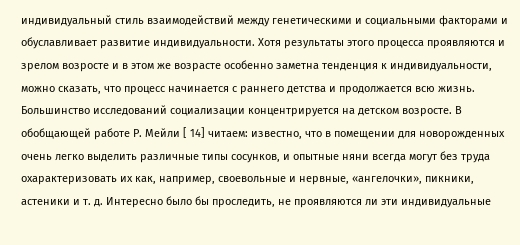индивидуальный стиль взаимодействий между генетическими и социальными факторами и обуславливает развитие индивидуальности. Хотя результаты этого процесса проявляются и зрелом возросте и в этом же возрасте особенно заметна тенденция к индивидуальности, можно сказать, что процесс начинается с раннего детства и продолжается всю жизнь.
Большинство исследований социализации концентрируется на детском возросте. В обобщающей работе Р. Мейли [ 14] читаем: известно, что в помещении для новорожденных очень легко выделить различные типы сосунков, и опытные няни всегда могут без труда охарактеризовать их как, например, своевольные и нервные, «ангелочки», пикники, астеники и т. д. Интересно было бы проследить, не проявляются ли эти индивидуальные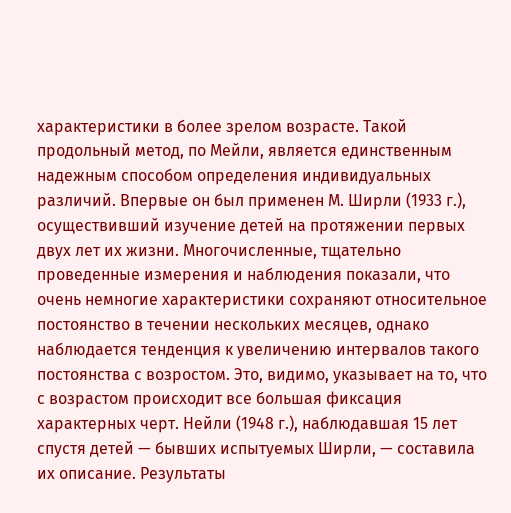характеристики в более зрелом возрасте. Такой продольный метод, по Мейли, является единственным надежным способом определения индивидуальных различий. Впервые он был применен М. Ширли (1933 г.), осуществивший изучение детей на протяжении первых двух лет их жизни. Многочисленные, тщательно проведенные измерения и наблюдения показали, что очень немногие характеристики сохраняют относительное постоянство в течении нескольких месяцев, однако наблюдается тенденция к увеличению интервалов такого постоянства с возростом. Это, видимо, указывает на то, что с возрастом происходит все большая фиксация характерных черт. Нейли (1948 г.), наблюдавшая 15 лет спустя детей — бывших испытуемых Ширли, — составила их описание. Результаты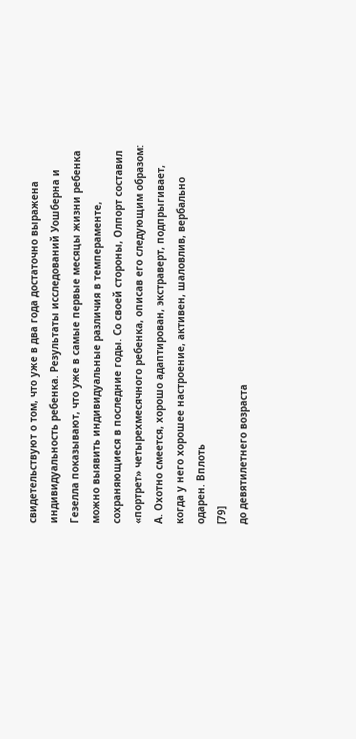свидетельствуют о том, что уже в два года достаточно выражена индивидуальность ребенка. Результаты исследований Уошберна и Гезелла показывают, что уже в самые первые месяцы жизни ребенка можно выявить индивидуальные различия в темпераменте, сохраняющиеся в последние годы. Со своей стороны, Олпорт составил «портрет» четырехмесячного ребенка, описав его следующим образом: А. Охотно смеется, хорошо адаптирован, экстраверт, подпрыгивает, когда у него хорошее настроение, активен, шаловлив, вербально одарен. Вплоть
[79]
до девятилетнего возраста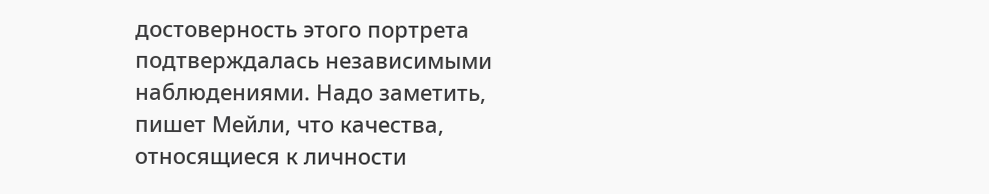достоверность этого портрета подтверждалась независимыми наблюдениями. Надо заметить, пишет Мейли, что качества, относящиеся к личности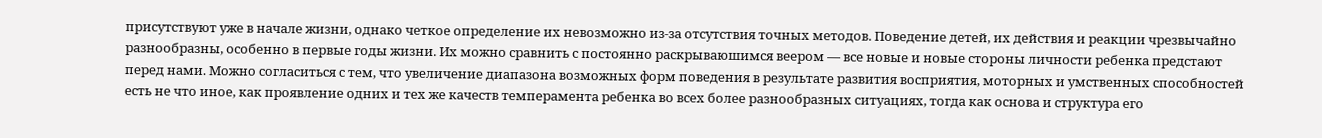присутствуют уже в начале жизни, однако четкое определение их невозможно из-за отсутствия точных методов. Поведение детей, их действия и реакции чрезвычайно разнообразны, особенно в первые годы жизни. Их можно сравнить с постоянно раскрываюшимся веером — все новые и новые стороны личности ребенка предстают перед нами. Можно согласиться с тем, что увеличение диапазона возможных форм поведения в результате развития восприятия, моторных и умственных способностей есть не что иное, как проявление одних и тех же качеств темперамента ребенка во всех более разнообразных ситуациях, тогда как основа и структура его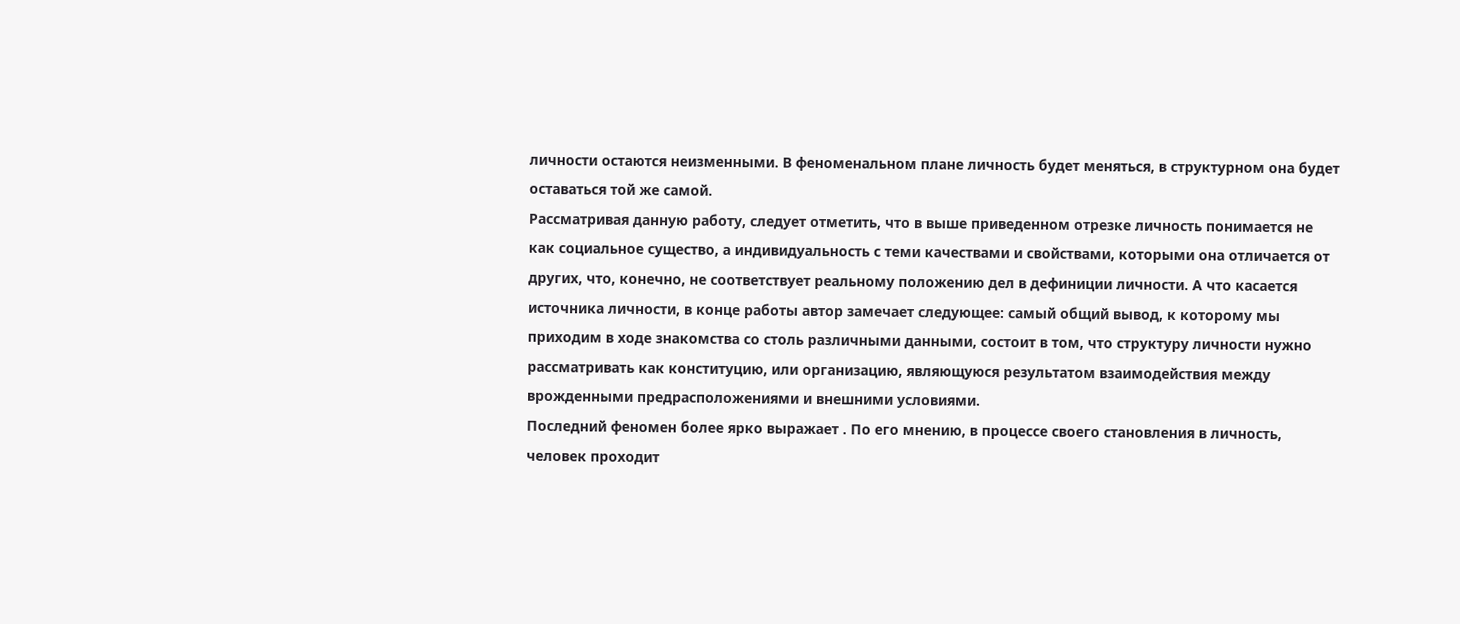личности остаются неизменными. В феноменальном плане личность будет меняться, в структурном она будет оставаться той же самой.
Рассматривая данную работу, следует отметить, что в выше приведенном отрезке личность понимается не как социальное существо, а индивидуальность с теми качествами и свойствами, которыми она отличается от других, что, конечно, не соответствует реальному положению дел в дефиниции личности. А что касается источника личности, в конце работы автор замечает следующее: самый общий вывод, к которому мы приходим в ходе знакомства со столь различными данными, состоит в том, что структуру личности нужно рассматривать как конституцию, или организацию, являющуюся результатом взаимодействия между врожденными предрасположениями и внешними условиями.
Последний феномен более ярко выражает . По его мнению, в процессе своего становления в личность, человек проходит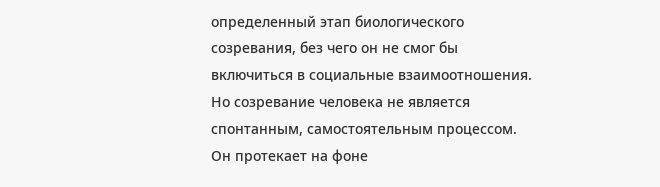определенный этап биологического созревания, без чего он не смог бы включиться в социальные взаимоотношения. Но созревание человека не является спонтанным, самостоятельным процессом. Он протекает на фоне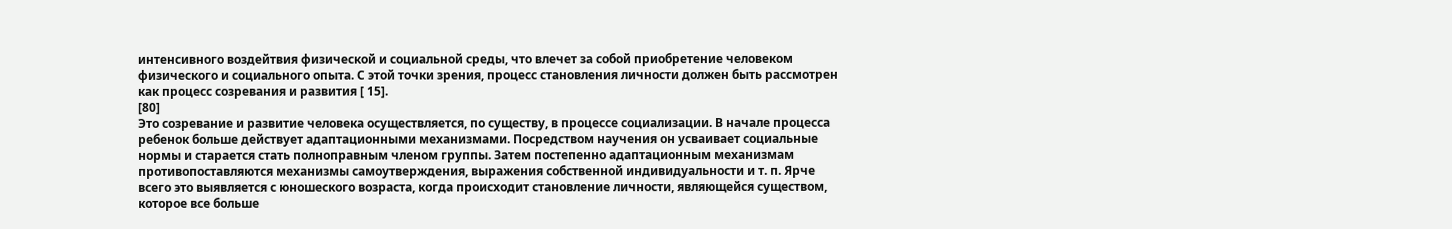интенсивного воздейтвия физической и социальной среды, что влечет за собой приобретение человеком физического и социального опыта. С этой точки зрения, процесс становления личности должен быть рассмотрен как процесс созревания и развития [ 15].
[80]
Это созревание и развитие человека осуществляется, по существу, в процессе социализации. В начале процесса ребенок больше действует адаптационными механизмами. Посредством научения он усваивает социальные нормы и старается стать полноправным членом группы. Затем постепенно адаптационным механизмам противопоставляются механизмы самоутверждения, выражения собственной индивидуальности и т. п. Ярче всего это выявляется с юношеского возраста, когда происходит становление личности, являющейся существом, которое все больше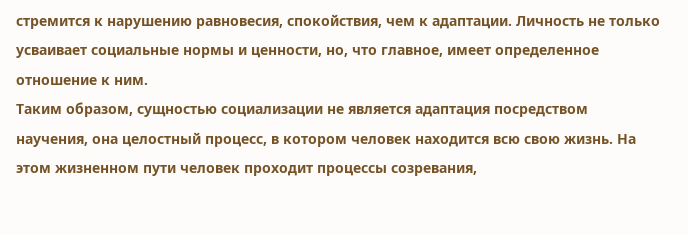стремится к нарушению равновесия, спокойствия, чем к адаптации. Личность не только усваивает социальные нормы и ценности, но, что главное, имеет определенное отношение к ним.
Таким образом, сущностью социализации не является адаптация посредством научения, она целостный процесс, в котором человек находится всю свою жизнь. На этом жизненном пути человек проходит процессы созревания,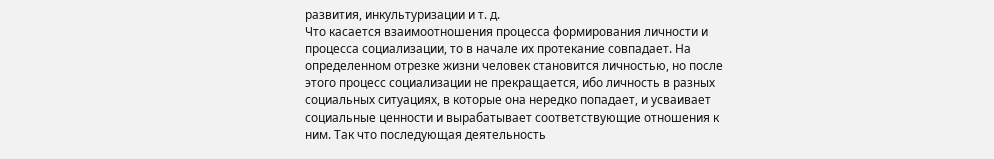развития, инкультуризации и т. д.
Что касается взаимоотношения процесса формирования личности и процесса социализации, то в начале их протекание совпадает. На определенном отрезке жизни человек становится личностью, но после этого процесс социализации не прекращается, ибо личность в разных социальных ситуациях, в которые она нередко попадает, и усваивает социальные ценности и вырабатывает соответствующие отношения к ним. Так что последующая деятельность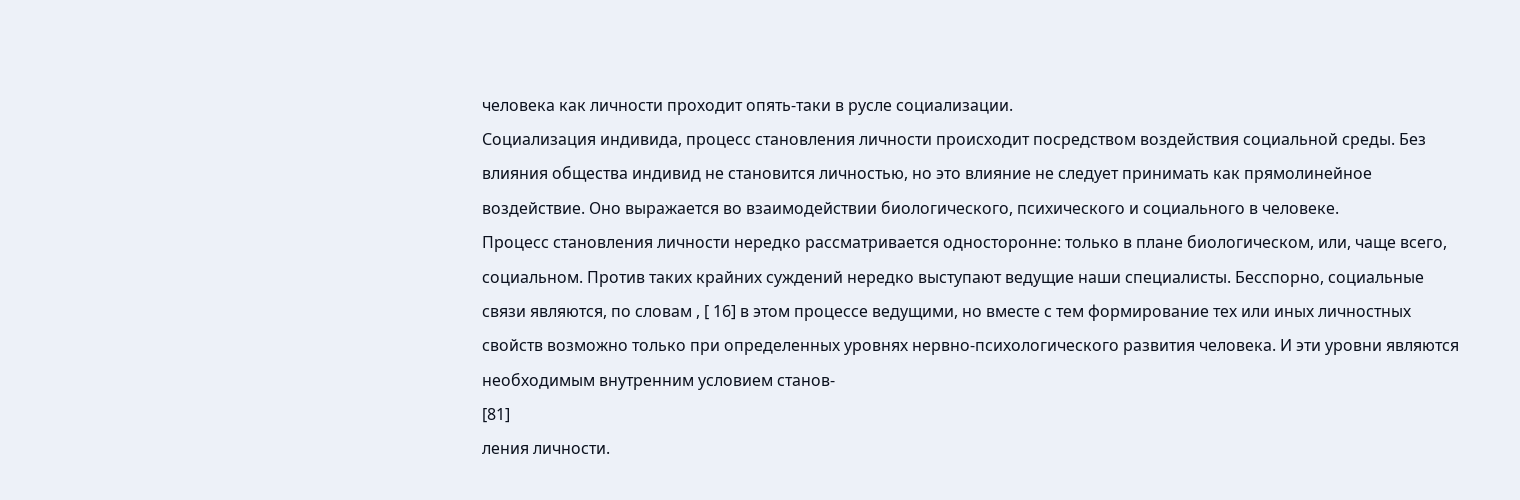человека как личности проходит опять-таки в русле социализации.
Социализация индивида, процесс становления личности происходит посредством воздействия социальной среды. Без влияния общества индивид не становится личностью, но это влияние не следует принимать как прямолинейное воздействие. Оно выражается во взаимодействии биологического, психического и социального в человеке.
Процесс становления личности нередко рассматривается односторонне: только в плане биологическом, или, чаще всего, социальном. Против таких крайних суждений нередко выступают ведущие наши специалисты. Бесспорно, социальные связи являются, по словам , [ 16] в этом процессе ведущими, но вместе с тем формирование тех или иных личностных свойств возможно только при определенных уровнях нервно-психологического развития человека. И эти уровни являются необходимым внутренним условием станов-
[81]
ления личности.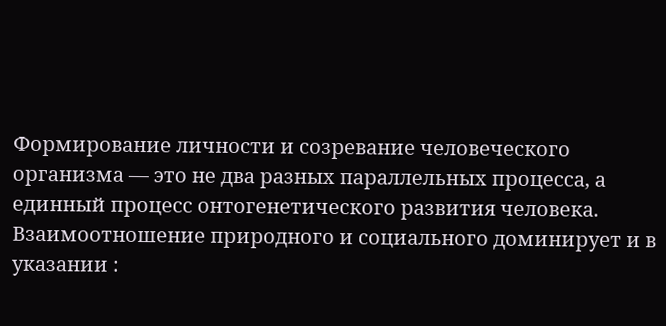Формирование личности и созревание человеческого организма — это не два разных параллельных процесса, а единный процесс онтогенетического развития человека.
Взаимоотношение природного и социального доминирует и в указании :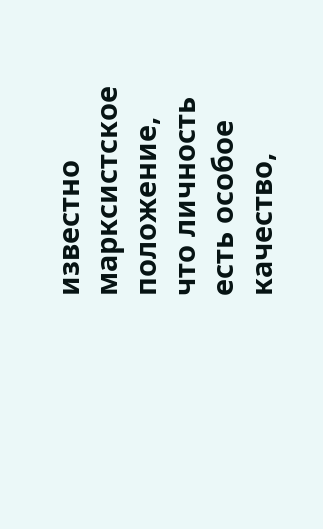известно марксистское положение, что личность есть особое качество,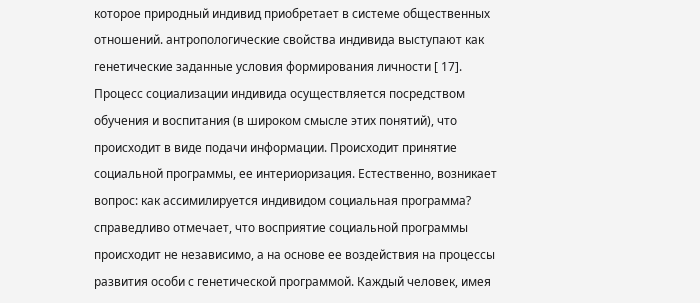которое природный индивид приобретает в системе общественных отношений. антропологические свойства индивида выступают как генетические заданные условия формирования личности [ 17].
Процесс социализации индивида осуществляется посредством обучения и воспитания (в широком смысле этих понятий), что происходит в виде подачи информации. Происходит принятие социальной программы, ее интериоризация. Естественно, возникает вопрос: как ассимилируется индивидом социальная программа? справедливо отмечает, что восприятие социальной программы происходит не независимо, а на основе ее воздействия на процессы развития особи с генетической программой. Каждый человек, имея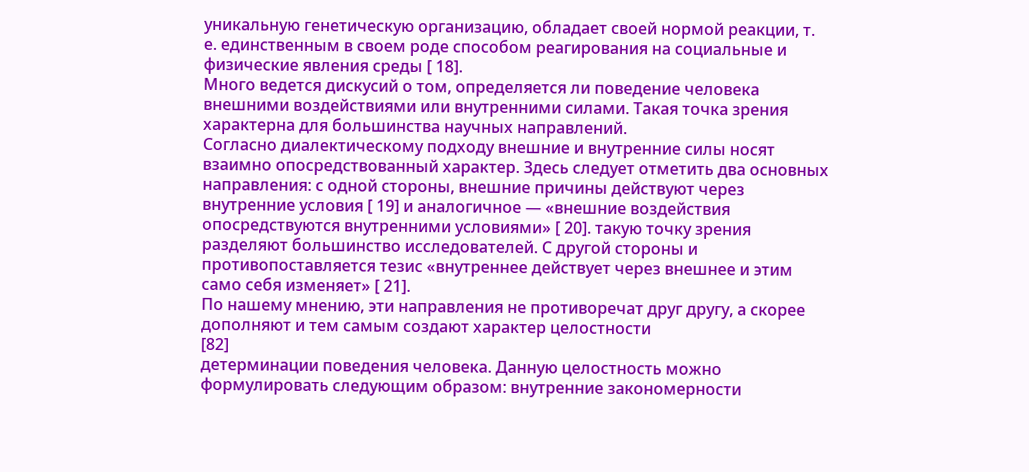уникальную генетическую организацию, обладает своей нормой реакции, т. е. единственным в своем роде способом реагирования на социальные и физические явления среды [ 18].
Много ведется дискусий о том, определяется ли поведение человека внешними воздействиями или внутренними силами. Такая точка зрения характерна для большинства научных направлений.
Согласно диалектическому подходу внешние и внутренние силы носят взаимно опосредствованный характер. Здесь следует отметить два основных направления: с одной стороны, внешние причины действуют через внутренние условия [ 19] и аналогичное — «внешние воздействия опосредствуются внутренними условиями» [ 20]. такую точку зрения разделяют большинство исследователей. С другой стороны и противопоставляется тезис «внутреннее действует через внешнее и этим само себя изменяет» [ 21].
По нашему мнению, эти направления не противоречат друг другу, а скорее дополняют и тем самым создают характер целостности
[82]
детерминации поведения человека. Данную целостность можно формулировать следующим образом: внутренние закономерности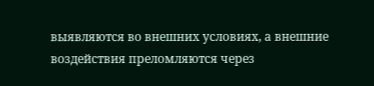выявляются во внешних условиях, а внешние воздействия преломляются через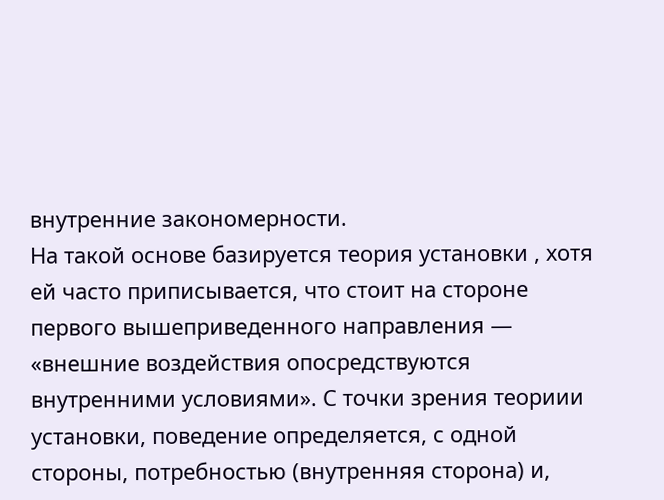внутренние закономерности.
На такой основе базируется теория установки , хотя ей часто приписывается, что стоит на стороне первого вышеприведенного направления — «внешние воздействия опосредствуются внутренними условиями». С точки зрения теориии установки, поведение определяется, с одной стороны, потребностью (внутренняя сторона) и,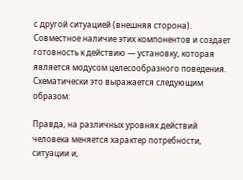с другой ситуацией (внешняя сторона). Совместное наличие этих компонентов и создает готовность к действию — установку, которая является модусом целесообразного поведения.
Схематически это выражается следующим образом:

Правда, на различных уровнях действий человека меняется характер потребности, ситуации и,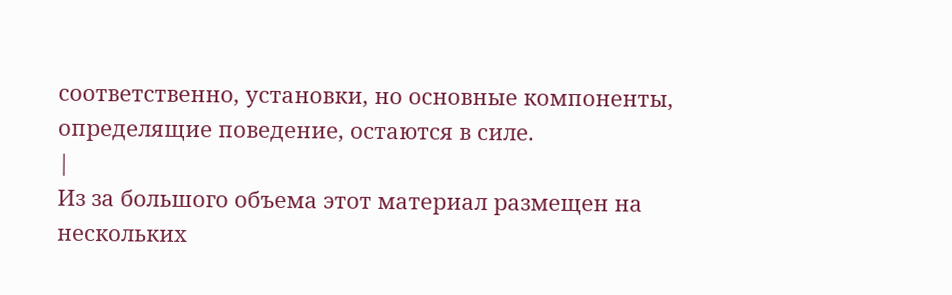соответственно, установки, но основные компоненты, определящие поведение, остаются в силе.
|
Из за большого объема этот материал размещен на нескольких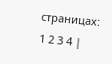страницах:
1 2 3 4 |